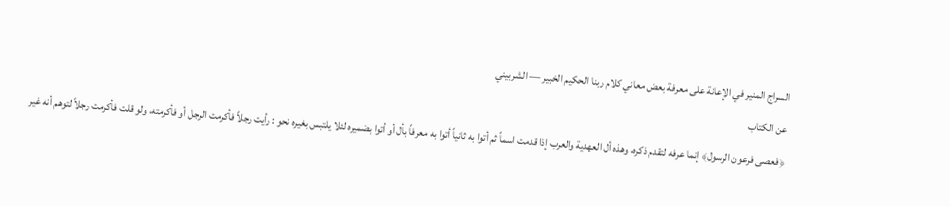السراج المنير في الإعانة على معرفة بعض معاني كلام ربنا الحكيم الخبير — الشربيني
عن الكتاب
﴿فعصى فرعون الرسول﴾ إنما عرفه لتقدم ذكره، وهذه أل العهدية والعرب إذا قدمت اسماً ثم أتوا به ثانياً أتوا به معرفاً بأل أو أتوا بضميره لئلا يلتبس بغيره نحو : رأيت رجلاً فأكرمت الرجل أو فأكرمته، ولو قلت فأكرمت رجلاً لتوهم أنه غير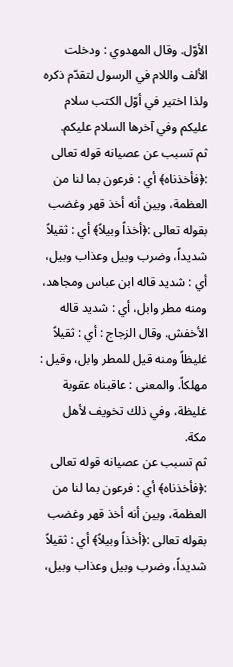الأوّل. وقال المهدوي : ودخلت الألف واللام في الرسول لتقدّم ذكره ولذا اختير في أوّل الكتب سلام عليكم وفي آخرها السلام عليكم.
ثم تسبب عن عصيانه قوله تعالى :﴿فأخذناه﴾ أي : فرعون بما لنا من العظمة، وبين أنه أخذ قهر وغضب بقوله تعالى :﴿أخذاً وبيلاً﴾ أي : ثقيلاً شديداً، وضرب وبيل وعذاب وبيل، أي : شديد قاله ابن عباس ومجاهد، ومنه مطر وابل، أي : شديد قاله الأخفش. وقال الزجاج : أي : ثقيلاً غليظاً ومنه قيل للمطر وابل، وقيل : مهلكاً. والمعنى : عاقبناه عقوبة غليظة، وفي ذلك تخويف لأهل مكة.
ثم تسبب عن عصيانه قوله تعالى :﴿فأخذناه﴾ أي : فرعون بما لنا من العظمة، وبين أنه أخذ قهر وغضب بقوله تعالى :﴿أخذاً وبيلاً﴾ أي : ثقيلاً شديداً، وضرب وبيل وعذاب وبيل،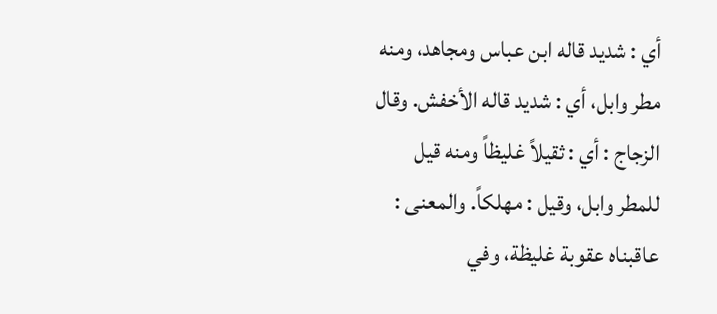أي : شديد قاله ابن عباس ومجاهد، ومنه مطر وابل، أي : شديد قاله الأخفش. وقال الزجاج : أي : ثقيلاً غليظاً ومنه قيل للمطر وابل، وقيل : مهلكاً. والمعنى : عاقبناه عقوبة غليظة، وفي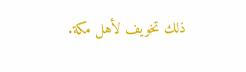ذلك تخويف لأهل مكة.